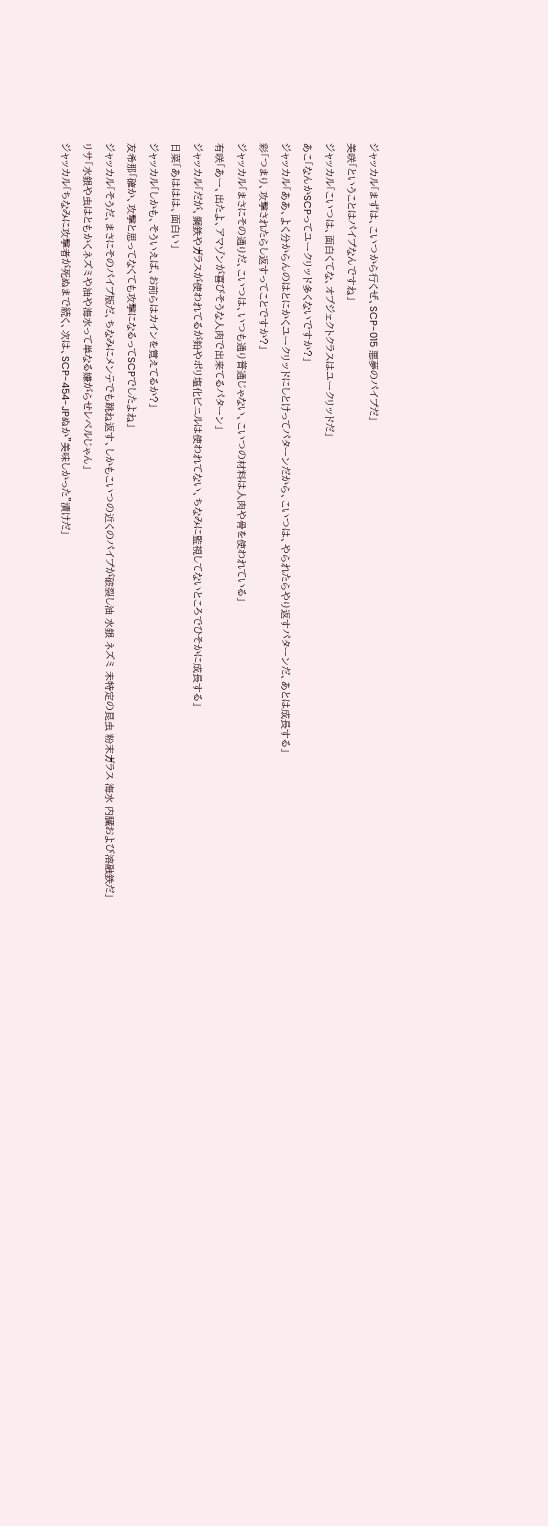ジャッカル「まずは、こいつから行くぜ、SCP-015 悪夢のパイプだ」
美咲「ということはパイプなんですね」
ジャッカル「こいつは、面白くてな、オブジェクトクラスはユークリッドだ」
あこ「なんかSCPってユークリッド多くないですか?」
ジャッカル「ああ、よく分からんのはとにかくユークリッドにしとけってパターンだから、こいつは、やられたらやり返すパターンだ、あとは成長する」
彩「つまり、攻撃されたらし返すってことですか?」
ジャッカル「まさにその通りだ、こいつは、いつも通り普通じゃない、こいつの材料は人肉や骨を使われている」
有咲「あー、出たよ、アマゾンが喜びそうな人肉で出来てるパターン」
ジャッカル「だが、鋼鉄やガラスが使われてるが鉛やポリ塩化ビニルは使われてない、ちなみに監視してないところでひそかに成長する」
日菜「あははは、面白い」
ジャッカル「しかも、そういえば、お前らはカインを覚えてるか?」
友希那「確か、攻撃と思ってなくても攻撃になるってSCPでしたよね」
ジャッカル「そうだ、まさにそのパイプ版だ、ちなみにメンテでも跳ね返す、しかもこいつの近くのパイプが破裂し油 水銀 ネズミ 未特定の昆虫 粉末ガラス 海水 内臓および溶融鉄だ」
リサ「水銀や虫はともかくネズミや油や海水って単なる嫌がらせレベルじゃん」
ジャッカル「ちなみに攻撃者が死ぬまで続く、次は、SCP-454-JPぬか"美味しかった"漬けだ」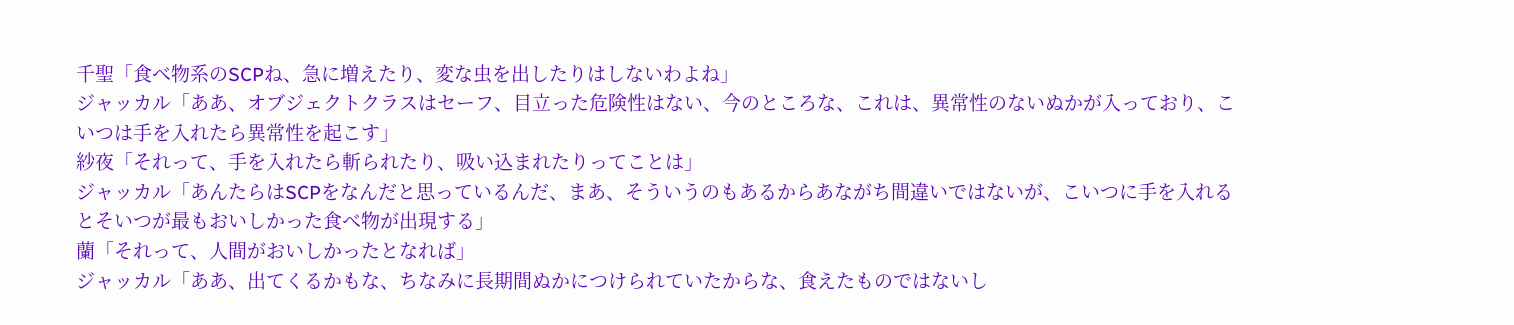千聖「食べ物系のSCPね、急に増えたり、変な虫を出したりはしないわよね」
ジャッカル「ああ、オブジェクトクラスはセーフ、目立った危険性はない、今のところな、これは、異常性のないぬかが入っており、こいつは手を入れたら異常性を起こす」
紗夜「それって、手を入れたら斬られたり、吸い込まれたりってことは」
ジャッカル「あんたらはSCPをなんだと思っているんだ、まあ、そういうのもあるからあながち間違いではないが、こいつに手を入れるとそいつが最もおいしかった食べ物が出現する」
蘭「それって、人間がおいしかったとなれば」
ジャッカル「ああ、出てくるかもな、ちなみに長期間ぬかにつけられていたからな、食えたものではないし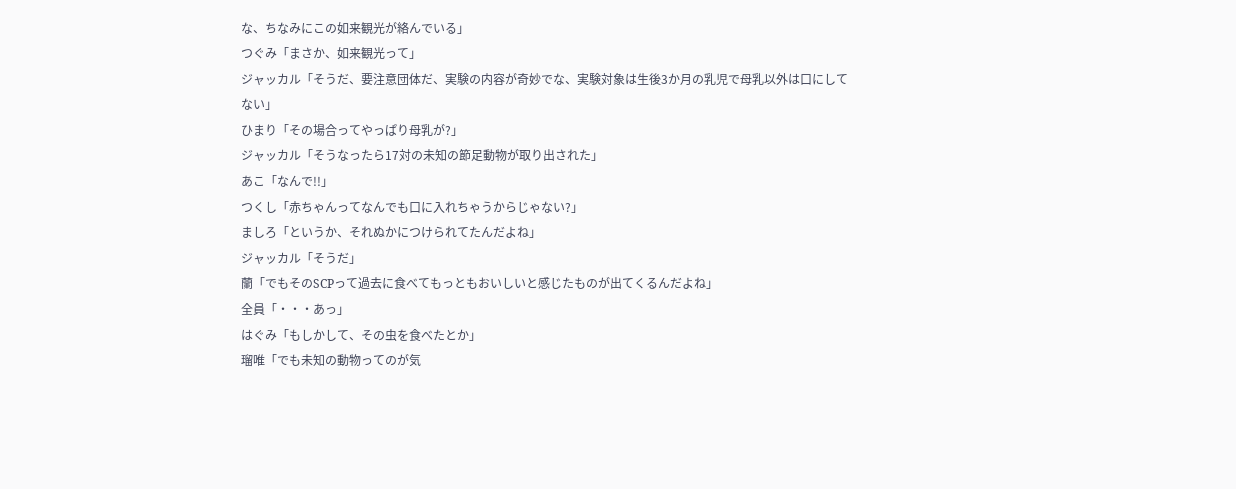な、ちなみにこの如来観光が絡んでいる」
つぐみ「まさか、如来観光って」
ジャッカル「そうだ、要注意団体だ、実験の内容が奇妙でな、実験対象は生後3か月の乳児で母乳以外は口にしてない」
ひまり「その場合ってやっぱり母乳が?」
ジャッカル「そうなったら17対の未知の節足動物が取り出された」
あこ「なんで!!」
つくし「赤ちゃんってなんでも口に入れちゃうからじゃない?」
ましろ「というか、それぬかにつけられてたんだよね」
ジャッカル「そうだ」
蘭「でもそのSCPって過去に食べてもっともおいしいと感じたものが出てくるんだよね」
全員「・・・あっ」
はぐみ「もしかして、その虫を食べたとか」
瑠唯「でも未知の動物ってのが気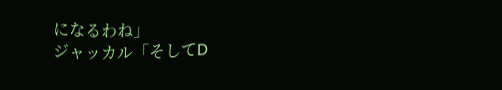になるわね」
ジャッカル「そしてD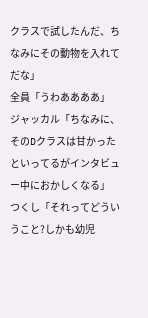クラスで試したんだ、ちなみにその動物を入れてだな」
全員「うわああああ」
ジャッカル「ちなみに、そのDクラスは甘かったといってるがインタビュー中におかしくなる」
つくし「それってどういうこと?しかも幼児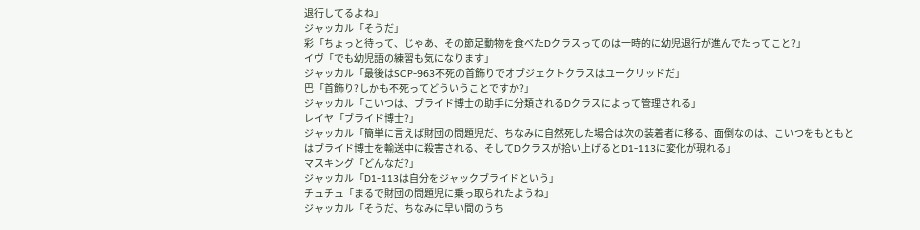退行してるよね」
ジャッカル「そうだ」
彩「ちょっと待って、じゃあ、その節足動物を食べたDクラスってのは一時的に幼児退行が進んでたってこと?」
イヴ「でも幼児語の練習も気になります」
ジャッカル「最後はSCP-963不死の首飾りでオブジェクトクラスはユークリッドだ」
巴「首飾り?しかも不死ってどういうことですか?」
ジャッカル「こいつは、ブライド博士の助手に分類されるDクラスによって管理される」
レイヤ「ブライド博士?」
ジャッカル「簡単に言えば財団の問題児だ、ちなみに自然死した場合は次の装着者に移る、面倒なのは、こいつをもともとはブライド博士を輸送中に殺害される、そしてDクラスが拾い上げるとD1-113に変化が現れる」
マスキング「どんなだ?」
ジャッカル「D1-113は自分をジャックブライドという」
チュチュ「まるで財団の問題児に乗っ取られたようね」
ジャッカル「そうだ、ちなみに早い間のうち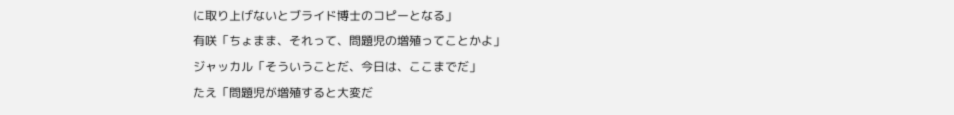に取り上げないとブライド博士のコピーとなる」
有咲「ちょまま、それって、問題児の増殖ってことかよ」
ジャッカル「そういうことだ、今日は、ここまでだ」
たえ「問題児が増殖すると大変だ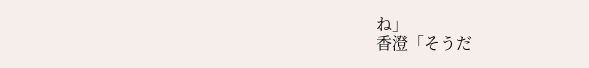ね」
香澄「そうだ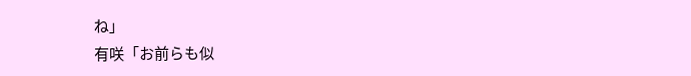ね」
有咲「お前らも似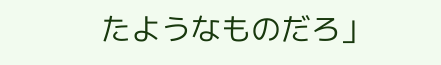たようなものだろ」